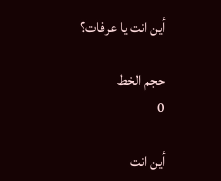أين انت يا عرفات؟

حجم الخط
0

أين انت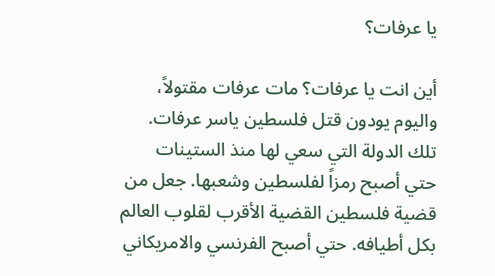يا عرفات؟

أين انت يا عرفات؟ مات عرفات مقتولاً، واليوم يودون قتل فلسطين ياسر عرفات. تلك الدولة التي سعي لها منذ الستينات حتي أصبح رمزاً لفلسطين وشعبها. جعل من قضية فلسطين القضية الأقرب لقلوب العالم بكل أطيافه. حتي أصبح الفرنسي والامريكاني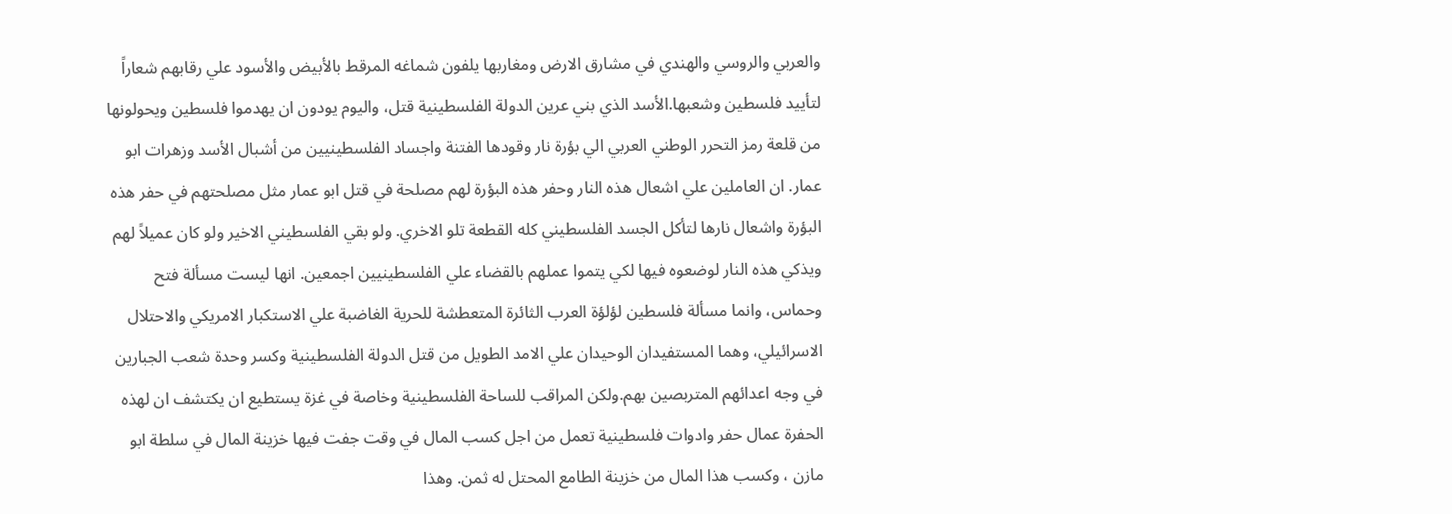والعربي والروسي والهندي في مشارق الارض ومغاربها يلفون شماغه المرقط بالأبيض والأسود علي رقابهم شعاراً لتأييد فلسطين وشعبها.الأسد الذي بني عرين الدولة الفلسطينية قتل، واليوم يودون ان يهدموا فلسطين ويحولونها من قلعة رمز التحرر الوطني العربي الي بؤرة نار وقودها الفتنة واجساد الفلسطينيين من أشبال الأسد وزهرات ابو عمار. ان العاملين علي اشعال هذه النار وحفر هذه البؤرة لهم مصلحة في قتل ابو عمار مثل مصلحتهم في حفر هذه البؤرة واشعال نارها لتأكل الجسد الفلسطيني كله القطعة تلو الاخري. ولو بقي الفلسطيني الاخير ولو كان عميلاً لهم ويذكي هذه النار لوضعوه فيها لكي يتموا عملهم بالقضاء علي الفلسطينيين اجمعين. انها ليست مسألة فتح وحماس، وانما مسألة فلسطين لؤلؤة العرب الثائرة المتعطشة للحرية الغاضبة علي الاستكبار الامريكي والاحتلال الاسرائيلي، وهما المستفيدان الوحيدان علي الامد الطويل من قتل الدولة الفلسطينية وكسر وحدة شعب الجبارين في وجه اعدائهم المتربصين بهم.ولكن المراقب للساحة الفلسطينية وخاصة في غزة يستطيع ان يكتشف ان لهذه الحفرة عمال حفر وادوات فلسطينية تعمل من اجل كسب المال في وقت جفت فيها خزينة المال في سلطة ابو مازن ، وكسب هذا المال من خزينة الطامع المحتل له ثمن. وهذا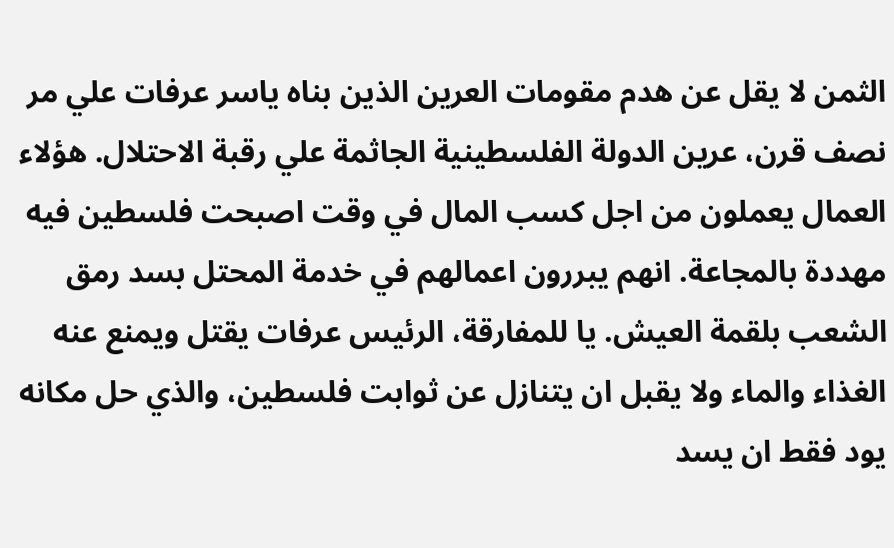الثمن لا يقل عن هدم مقومات العرين الذين بناه ياسر عرفات علي مر نصف قرن، عرين الدولة الفلسطينية الجاثمة علي رقبة الاحتلال. هؤلاء العمال يعملون من اجل كسب المال في وقت اصبحت فلسطين فيه مهددة بالمجاعة. انهم يبررون اعمالهم في خدمة المحتل بسد رمق الشعب بلقمة العيش. يا للمفارقة، الرئيس عرفات يقتل ويمنع عنه الغذاء والماء ولا يقبل ان يتنازل عن ثوابت فلسطين، والذي حل مكانه يود فقط ان يسد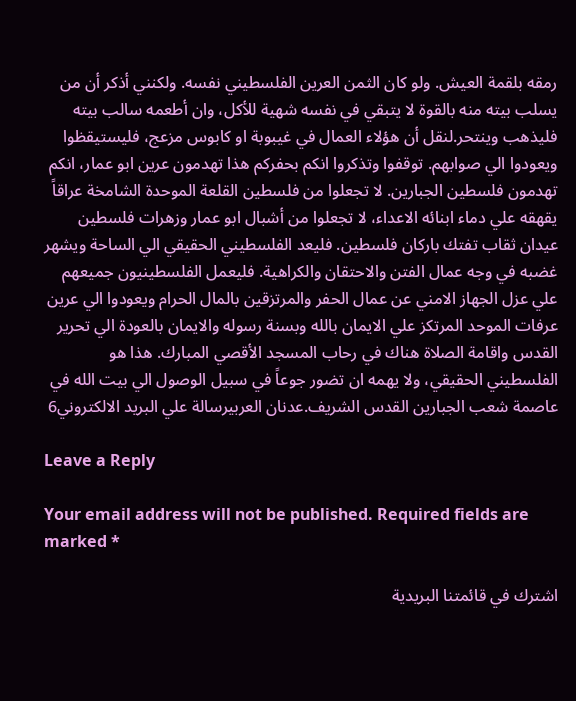رمقه بلقمة العيش. ولو كان الثمن العرين الفلسطيني نفسه. ولكنني أذكر أن من يسلب بيته منه بالقوة لا يتبقي في نفسه شهية للأكل، وان أطعمه سالب بيته فليذهب وينتحر.لنقل أن هؤلاء العمال في غيبوبة او كابوس مزعج، فليستيقظوا ويعودوا الي صوابهم. توقفوا وتذكروا انكم بحفركم هذا تهدمون عرين ابو عمار، انكم تهدمون فلسطين الجبارين. لا تجعلوا من فلسطين القلعة الموحدة الشامخة عراقاً يقهقه علي دماء ابنائه الاعداء، لا تجعلوا من أشبال ابو عمار وزهرات فلسطين عيدان ثقاب تفتك باركان فلسطين. فليعد الفلسطيني الحقيقي الي الساحة ويشهر غضبه في وجه عمال الفتن والاحتقان والكراهية. فليعمل الفلسطينيون جميعهم علي عزل الجهاز الامني عن عمال الحفر والمرتزقين بالمال الحرام ويعودوا الي عرين عرفات الموحد المرتكز علي الايمان بالله وبسنة رسوله والايمان بالعودة الي تحرير القدس واقامة الصلاة هناك في رحاب المسجد الأقصي المبارك. هذا هو الفلسطيني الحقيقي، ولا يهمه ان تضور جوعاً في سبيل الوصول الي بيت الله في عاصمة شعب الجبارين القدس الشريف.عدنان العربيرسالة علي البريد الالكتروني6

Leave a Reply

Your email address will not be published. Required fields are marked *

اشترك في قائمتنا البريدية